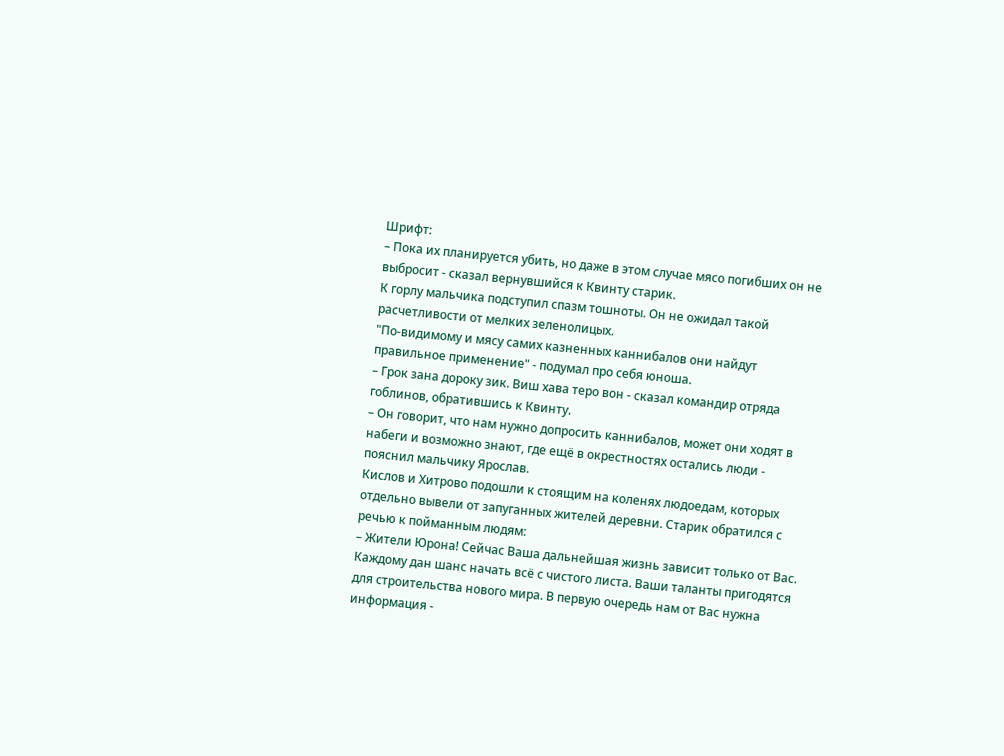Шрифт:
– Пока их планируется убить, но даже в этом случае мясо погибших он не выбросит - сказал вернувшийся к Квинту старик.
К горлу мальчика подступил спазм тошноты. Он не ожидал такой расчетливости от мелких зеленолицых.
"По-видимому и мясу самих казненных каннибалов они найдут правильное применение" - подумал про себя юноша.
– Грок зана дороку зик. Виш хава теро вон - сказал командир отряда гоблинов, обратившись к Квинту.
– Он говорит, что нам нужно допросить каннибалов, может они ходят в набеги и возможно знают, где ещё в окрестностях остались люди - пояснил мальчику Ярослав.
Кислов и Хитрово подошли к стоящим на коленях людоедам, которых отдельно вывели от запуганных жителей деревни. Старик обратился с речью к пойманным людям:
– Жители Юрона! Сейчас Ваша дальнейшая жизнь зависит только от Вас. Каждому дан шанс начать всё с чистого листа. Ваши таланты пригодятся для строительства нового мира. В первую очередь нам от Вас нужна информация -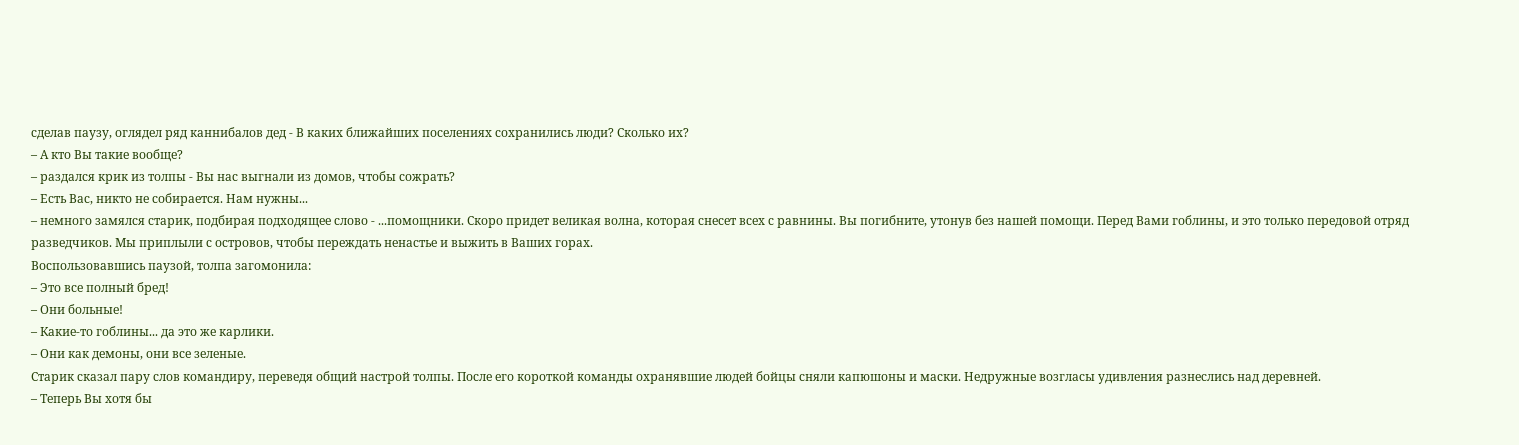сделав паузу, оглядел ряд каннибалов дед - В каких ближайших поселениях сохранились люди? Сколько их?
– А кто Вы такие вообще?
– раздался крик из толпы - Вы нас выгнали из домов, чтобы сожрать?
– Есть Вас, никто не собирается. Нам нужны...
– немного замялся старик, подбирая подходящее слово - ...помощники. Скоро придет великая волна, которая снесет всех с равнины. Вы погибните, утонув без нашей помощи. Перед Вами гоблины, и это только передовой отряд разведчиков. Мы приплыли с островов, чтобы переждать ненастье и выжить в Ваших горах.
Воспользовавшись паузой, толпа загомонила:
– Это все полный бред!
– Они больные!
– Какие-то гоблины... да это же карлики.
– Они как демоны, они все зеленые.
Старик сказал пару слов командиру, переведя общий настрой толпы. После его короткой команды охранявшие людей бойцы сняли капюшоны и маски. Недружные возгласы удивления разнеслись над деревней.
– Теперь Вы хотя бы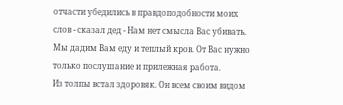отчасти убедились в правдоподобности моих слов - сказал дед - Нам нет смысла Вас убивать. Мы дадим Вам еду и теплый кров. От Вас нужно только послушание и прилежная работа.
Из толпы встал здоровяк. Он всем своим видом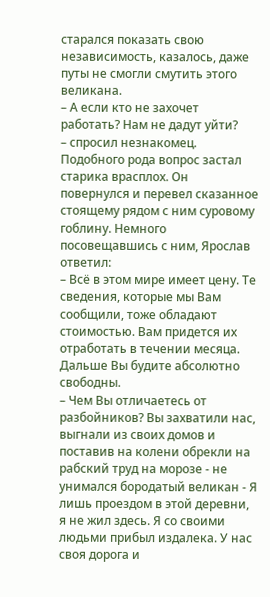старался показать свою независимость, казалось, даже путы не смогли смутить этого великана.
– А если кто не захочет работать? Нам не дадут уйти?
– спросил незнакомец.
Подобного рода вопрос застал старика врасплох. Он повернулся и перевел сказанное стоящему рядом с ним суровому гоблину. Немного посовещавшись с ним, Ярослав ответил:
– Всё в этом мире имеет цену. Те сведения, которые мы Вам сообщили, тоже обладают стоимостью. Вам придется их отработать в течении месяца. Дальше Вы будите абсолютно свободны.
– Чем Вы отличаетесь от разбойников? Вы захватили нас, выгнали из своих домов и поставив на колени обрекли на рабский труд на морозе - не унимался бородатый великан - Я лишь проездом в этой деревни, я не жил здесь. Я со своими людьми прибыл издалека. У нас своя дорога и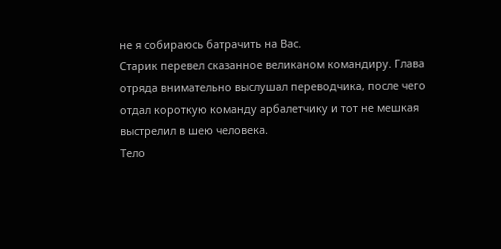не я собираюсь батрачить на Вас.
Старик перевел сказанное великаном командиру. Глава отряда внимательно выслушал переводчика, после чего отдал короткую команду арбалетчику и тот не мешкая выстрелил в шею человека.
Тело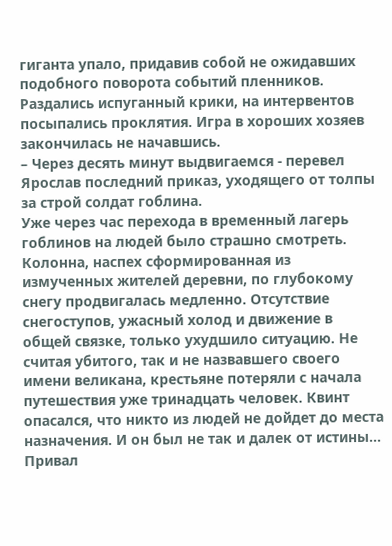гиганта упало, придавив собой не ожидавших подобного поворота событий пленников. Раздались испуганный крики, на интервентов посыпались проклятия. Игра в хороших хозяев закончилась не начавшись.
– Через десять минут выдвигаемся - перевел Ярослав последний приказ, уходящего от толпы за строй солдат гоблина.
Уже через час перехода в временный лагерь гоблинов на людей было страшно смотреть. Колонна, наспех сформированная из измученных жителей деревни, по глубокому снегу продвигалась медленно. Отсутствие снегоступов, ужасный холод и движение в общей связке, только ухудшило ситуацию. Не считая убитого, так и не назвавшего своего имени великана, крестьяне потеряли с начала путешествия уже тринадцать человек. Квинт опасался, что никто из людей не дойдет до места назначения. И он был не так и далек от истины...
Привал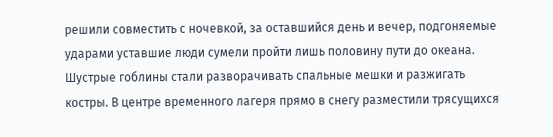решили совместить с ночевкой, за оставшийся день и вечер, подгоняемые ударами уставшие люди сумели пройти лишь половину пути до океана. Шустрые гоблины стали разворачивать спальные мешки и разжигать костры. В центре временного лагеря прямо в снегу разместили трясущихся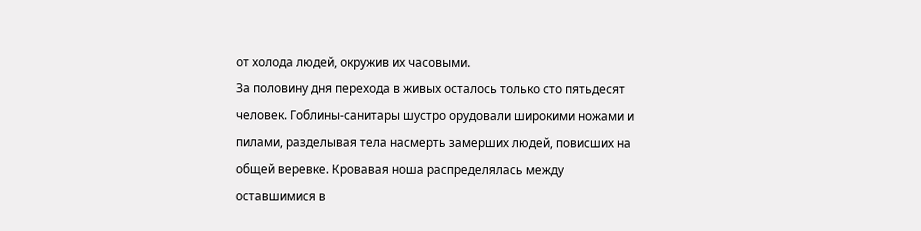от холода людей, окружив их часовыми.
За половину дня перехода в живых осталось только сто пятьдесят человек. Гоблины-санитары шустро орудовали широкими ножами и пилами, разделывая тела насмерть замерших людей, повисших на общей веревке. Кровавая ноша распределялась между оставшимися в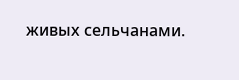живых сельчанами.